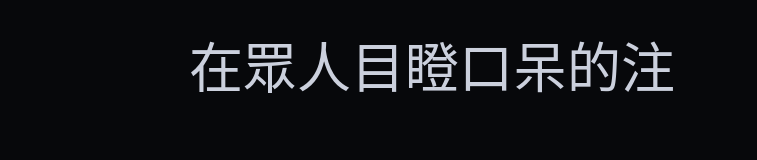在眾人目瞪口呆的注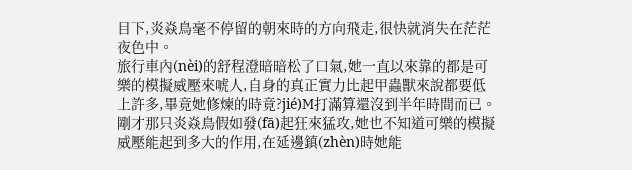目下,炎焱鳥毫不停留的朝來時的方向飛走,很快就消失在茫茫夜色中。
旅行車內(nèi)的舒程澄暗暗松了口氣,她一直以來靠的都是可樂的模擬威壓來唬人,自身的真正實力比起甲蟲獸來說都要低上許多,畢竟她修煉的時竟?jié)M打滿算還沒到半年時間而已。剛才那只炎焱鳥假如發(fā)起狂來猛攻,她也不知道可樂的模擬威壓能起到多大的作用,在延邊鎮(zhèn)時她能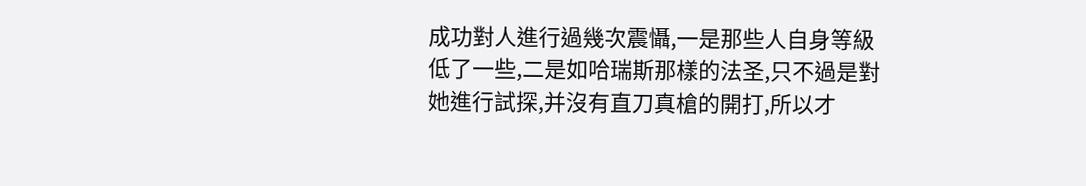成功對人進行過幾次震懾,一是那些人自身等級低了一些,二是如哈瑞斯那樣的法圣,只不過是對她進行試探,并沒有直刀真槍的開打,所以才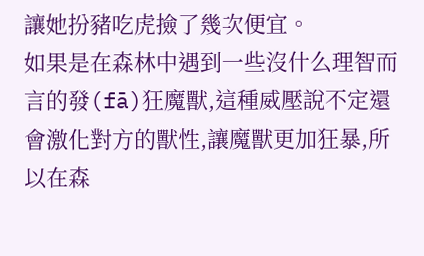讓她扮豬吃虎撿了幾次便宜。
如果是在森林中遇到一些沒什么理智而言的發(fā)狂魔獸,這種威壓說不定還會激化對方的獸性,讓魔獸更加狂暴,所以在森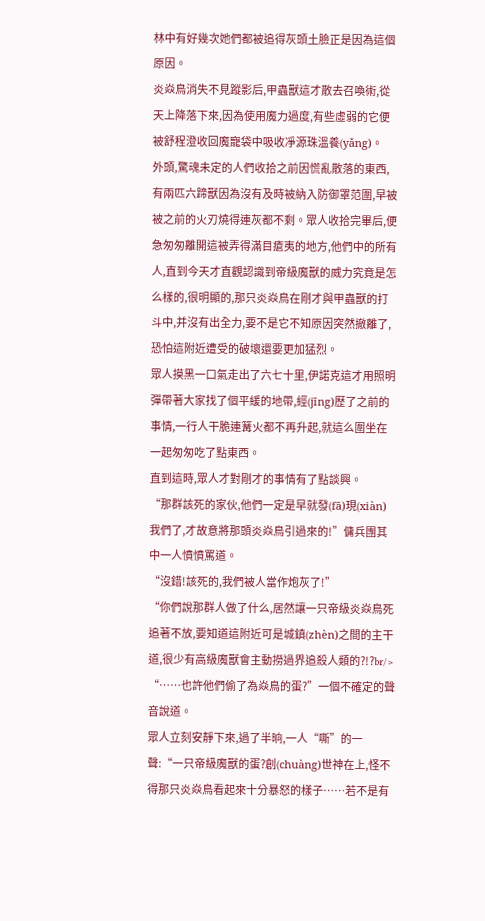林中有好幾次她們都被追得灰頭土臉正是因為這個原因。
炎焱鳥消失不見蹤影后,甲蟲獸這才散去召喚術,從天上降落下來,因為使用魔力過度,有些虛弱的它便被舒程澄收回魔寵袋中吸收凈源珠溫養(yǎng)。
外頭,驚魂未定的人們收拾之前因慌亂散落的東西,有兩匹六蹄獸因為沒有及時被納入防御罩范圍,早被被之前的火刃燒得連灰都不剩。眾人收拾完畢后,便急匆匆離開這被弄得滿目瘡夷的地方,他們中的所有人,直到今天才直觀認識到帝級魔獸的威力究竟是怎么樣的,很明顯的,那只炎焱鳥在剛才與甲蟲獸的打斗中,并沒有出全力,要不是它不知原因突然撤離了,恐怕這附近遭受的破壞還要更加猛烈。
眾人摸黑一口氣走出了六七十里,伊諾克這才用照明彈帶著大家找了個平緩的地帶,經(jīng)歷了之前的事情,一行人干脆連篝火都不再升起,就這么圍坐在一起匆匆吃了點東西。
直到這時,眾人才對剛才的事情有了點談興。
“那群該死的家伙,他們一定是早就發(fā)現(xiàn)我們了,才故意將那頭炎焱鳥引過來的!”傭兵團其中一人憤憤罵道。
“沒錯!該死的,我們被人當作炮灰了!”
“你們說那群人做了什么,居然讓一只帝級炎焱鳥死追著不放,要知道這附近可是城鎮(zhèn)之間的主干道,很少有高級魔獸會主動撈過界追殺人類的?!?br/>
“……也許他們偷了為焱鳥的蛋?”一個不確定的聲音說道。
眾人立刻安靜下來,過了半晌,一人“嘶”的一聲:“一只帝級魔獸的蛋?創(chuàng)世神在上,怪不得那只炎焱鳥看起來十分暴怒的樣子……若不是有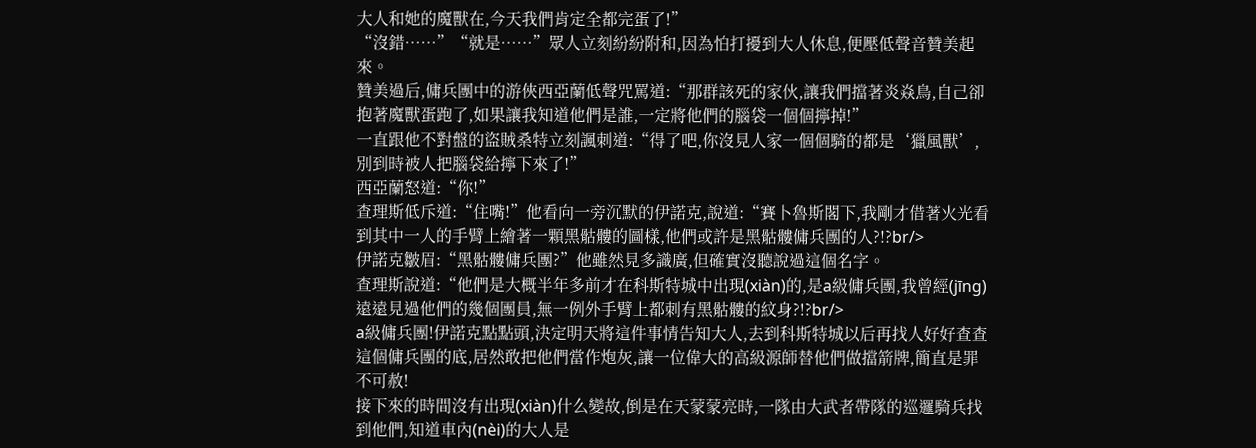大人和她的魔獸在,今天我們肯定全都完蛋了!”
“沒錯……”“就是……”眾人立刻紛紛附和,因為怕打擾到大人休息,便壓低聲音贊美起來。
贊美過后,傭兵團中的游俠西亞蘭低聲咒罵道:“那群該死的家伙,讓我們擋著炎焱鳥,自己卻抱著魔獸蛋跑了,如果讓我知道他們是誰,一定將他們的腦袋一個個擰掉!”
一直跟他不對盤的盜賊桑特立刻諷刺道:“得了吧,你沒見人家一個個騎的都是‘獵風獸’,別到時被人把腦袋給擰下來了!”
西亞蘭怒道:“你!”
查理斯低斥道:“住嘴!”他看向一旁沉默的伊諾克,說道:“賽卜魯斯閣下,我剛才借著火光看到其中一人的手臂上繪著一顆黑骷髏的圖樣,他們或許是黑骷髏傭兵團的人?!?br/>
伊諾克皺眉:“黑骷髏傭兵團?”他雖然見多識廣,但確實沒聽說過這個名字。
查理斯說道:“他們是大概半年多前才在科斯特城中出現(xiàn)的,是a級傭兵團,我曾經(jīng)遠遠見過他們的幾個團員,無一例外手臂上都刺有黑骷髏的紋身?!?br/>
a級傭兵團!伊諾克點點頭,決定明天將這件事情告知大人,去到科斯特城以后再找人好好查查這個傭兵團的底,居然敢把他們當作炮灰,讓一位偉大的高級源師替他們做擋箭牌,簡直是罪不可赦!
接下來的時間沒有出現(xiàn)什么變故,倒是在天蒙蒙亮時,一隊由大武者帶隊的巡邏騎兵找到他們,知道車內(nèi)的大人是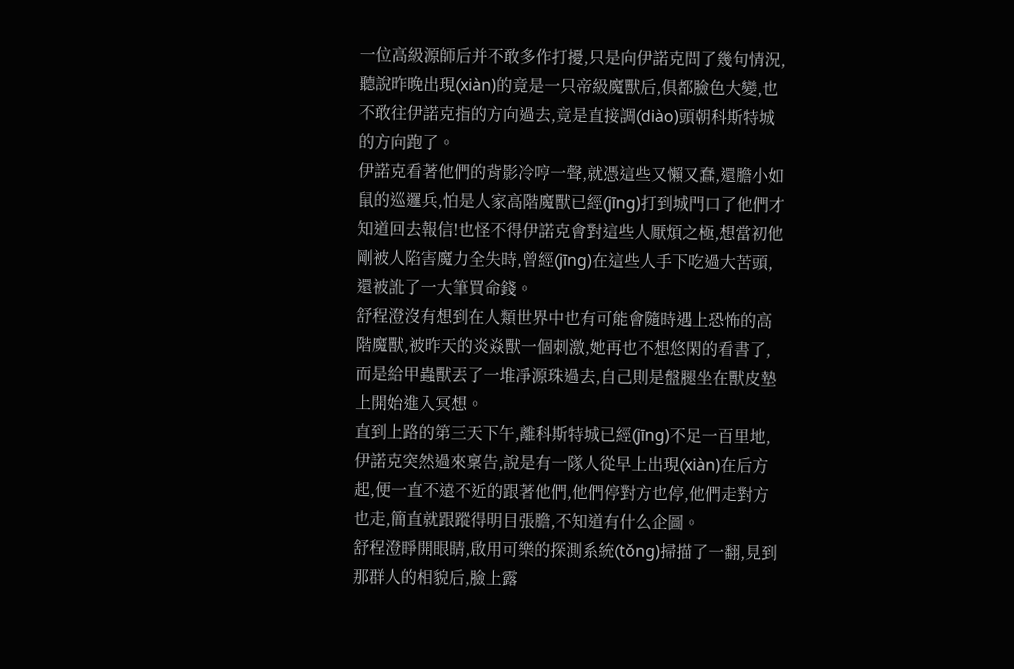一位高級源師后并不敢多作打擾,只是向伊諾克問了幾句情況,聽說昨晚出現(xiàn)的竟是一只帝級魔獸后,俱都臉色大變,也不敢往伊諾克指的方向過去,竟是直接調(diào)頭朝科斯特城的方向跑了。
伊諾克看著他們的背影冷哼一聲,就憑這些又懶又蠢,還膽小如鼠的巡邏兵,怕是人家高階魔獸已經(jīng)打到城門口了他們才知道回去報信!也怪不得伊諾克會對這些人厭煩之極,想當初他剛被人陷害魔力全失時,曾經(jīng)在這些人手下吃過大苦頭,還被訛了一大筆買命錢。
舒程澄沒有想到在人類世界中也有可能會隨時遇上恐怖的高階魔獸,被昨天的炎焱獸一個刺激,她再也不想悠閑的看書了,而是給甲蟲獸丟了一堆凈源珠過去,自己則是盤腿坐在獸皮墊上開始進入冥想。
直到上路的第三天下午,離科斯特城已經(jīng)不足一百里地,伊諾克突然過來稟告,說是有一隊人從早上出現(xiàn)在后方起,便一直不遠不近的跟著他們,他們停對方也停,他們走對方也走,簡直就跟蹤得明目張膽,不知道有什么企圖。
舒程澄睜開眼睛,啟用可樂的探測系統(tǒng)掃描了一翻,見到那群人的相貌后,臉上露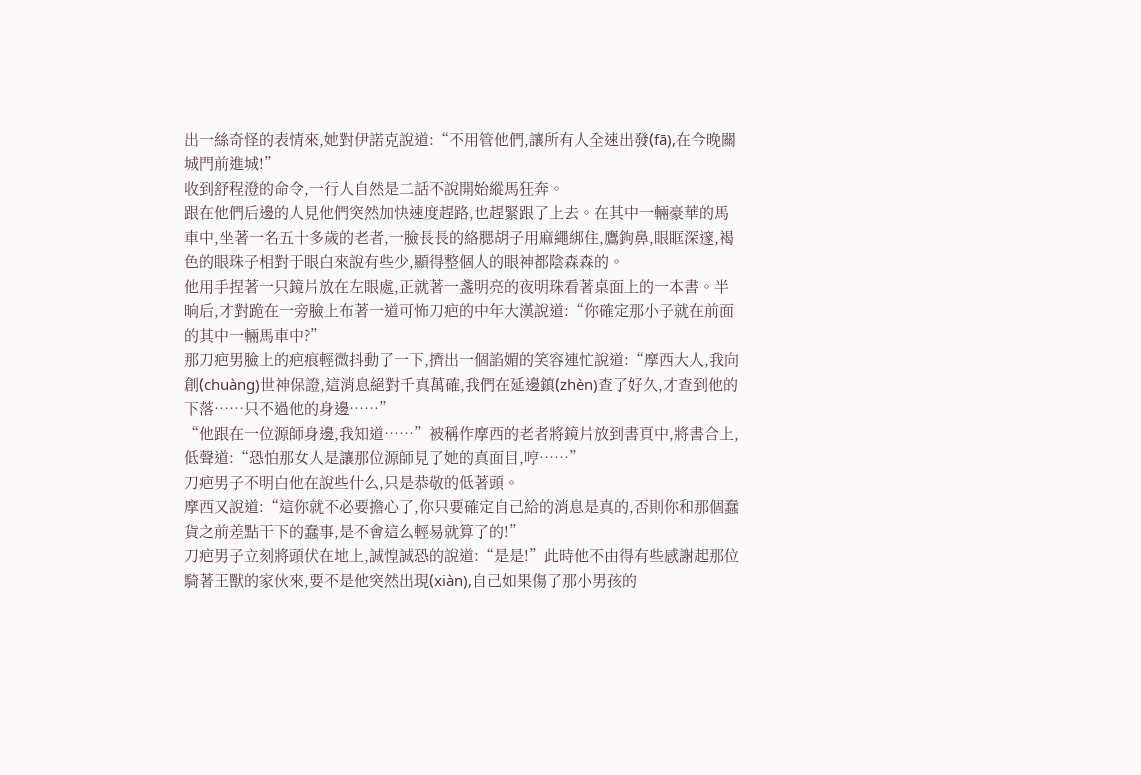出一絲奇怪的表情來,她對伊諾克說道:“不用管他們,讓所有人全速出發(fā),在今晚關城門前進城!”
收到舒程澄的命令,一行人自然是二話不說開始縱馬狂奔。
跟在他們后邊的人見他們突然加快速度趕路,也趕緊跟了上去。在其中一輛豪華的馬車中,坐著一名五十多歲的老者,一臉長長的絡腮胡子用麻繩綁住,鷹鉤鼻,眼眶深邃,褐色的眼珠子相對于眼白來說有些少,顯得整個人的眼神都陰森森的。
他用手捏著一只鏡片放在左眼處,正就著一盞明亮的夜明珠看著桌面上的一本書。半晌后,才對跪在一旁臉上布著一道可怖刀疤的中年大漢說道:“你確定那小子就在前面的其中一輛馬車中?”
那刀疤男臉上的疤痕輕微抖動了一下,擠出一個諂媚的笑容連忙說道:“摩西大人,我向創(chuàng)世神保證,這消息絕對千真萬確,我們在延邊鎮(zhèn)查了好久,才查到他的下落……只不過他的身邊……”
“他跟在一位源師身邊,我知道……”被稱作摩西的老者將鏡片放到書頁中,將書合上,低聲道:“恐怕那女人是讓那位源師見了她的真面目,哼……”
刀疤男子不明白他在說些什么,只是恭敬的低著頭。
摩西又說道:“這你就不必要擔心了,你只要確定自己給的消息是真的,否則你和那個蠢貨之前差點干下的蠢事,是不會這么輕易就算了的!”
刀疤男子立刻將頭伏在地上,誠惶誠恐的說道:“是是!”此時他不由得有些感謝起那位騎著王獸的家伙來,要不是他突然出現(xiàn),自己如果傷了那小男孩的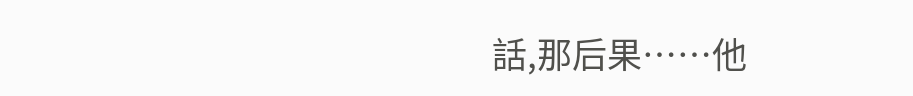話,那后果……他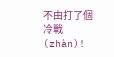不由打了個冷戰(zhàn)!